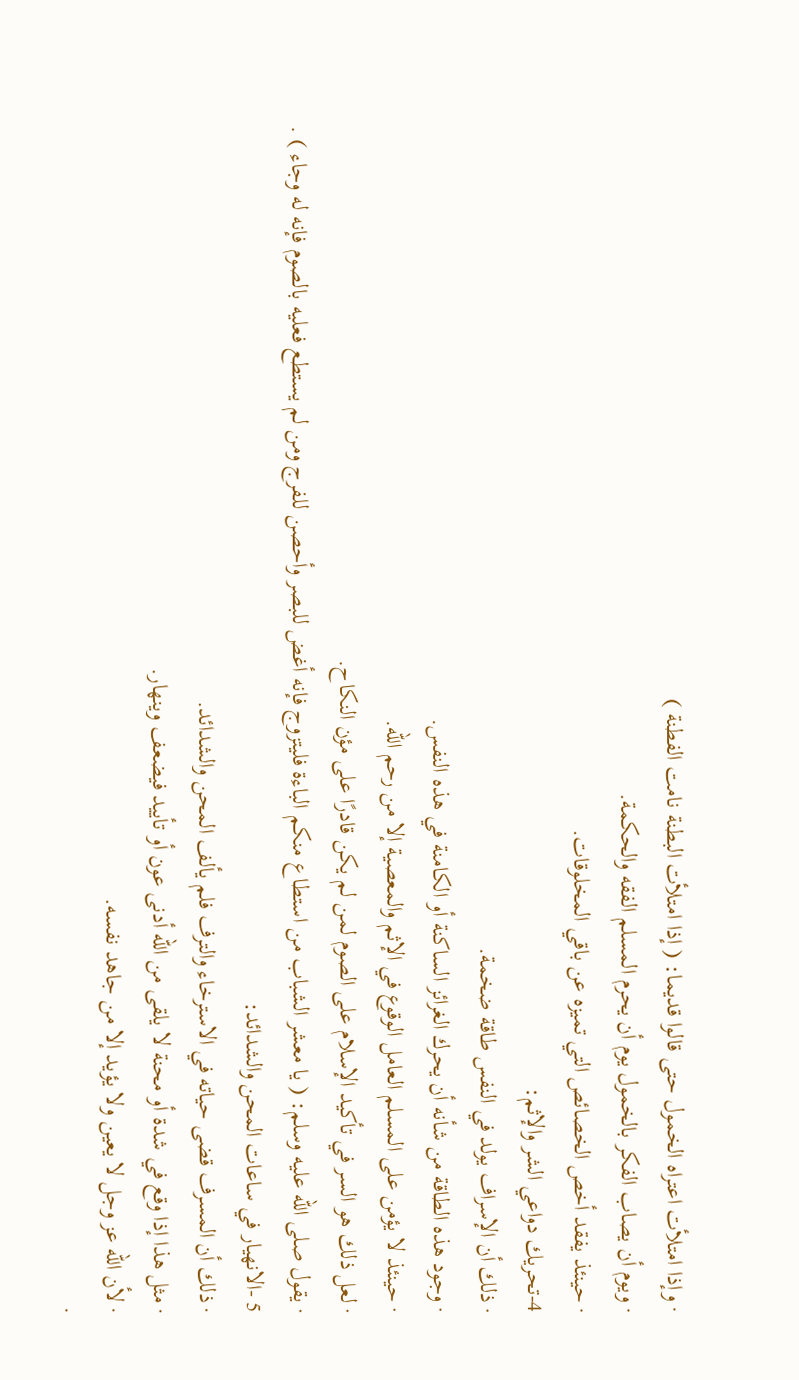· وإذا امتلأت اعتراه الخمول حتى قالوا قديما: ( إذا امتلأت البطنة نامت الفطنة )
· ويوم أن يصاب الفكر بالخمول يوم أن يحرم المسلم الفقه والحكمة.
· حينئذ يفقد أخص الخصائص التي تميزه عن باقي المخلوقات.
4-تحريك دواعي الشر والإثم:
· ذلك أن الإسراف يولد في النفس طاقة ضخمة.
· وجود هذه الطاقة من شأنه أن يحرك الغرائز الساكنة أو الكامنة في هذه النفس.
· حينئذ لا يؤمن على المسلم العامل الوقوع في الإثم والمعصية إلا من رحم الله.
· لعل ذلك هو السر في تأكيد الإسلام على الصوم لمن لم يكن قادرًا على مؤن النكاح.
· يقول صلى الله عليه وسلم: ( يا معشر الشباب من استطاع منكم الباءة فليتزوج فإنه أغض للبصر وأحصن للفرج ومن لم يستطع فعليه بالصوم فإنه له وجاء ) .
5 -الانهيار في ساعات المحن والشدائد:
· ذلك أن المسرف قضى حياته في الاسترخاء والترف فلم يألف المحن والشدائد.
· مثل هذا إذا وقع في شدة أو محنة لا يلقى من الله أدنى عون أو تأييد فيضعف وينهار.
· لأن الله عز وجل لا يعين ولا يؤيد إلا من جاهد نفسه.
·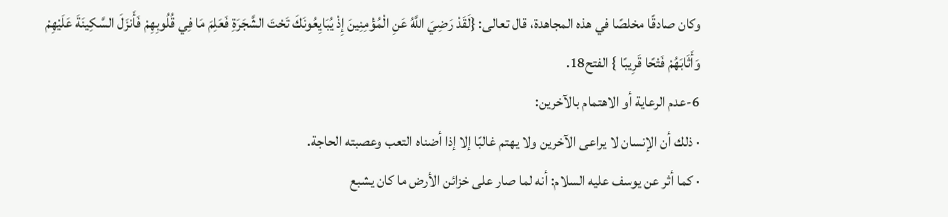وكان صادقًا مخلصًا في هذه المجاهدة، قال تعالى: {لَقَدْ رَضِيَ اللَّهُ عَنِ الْمُؤْمِنِينَ إِذْ يُبَايِعُونَكَ تَحْتَ الشَّجَرَةِ فَعَلِمَ مَا فِي قُلُوبِهِمْ فَأَنزَلَ السَّكِينَةَ عَلَيْهِمْ وَأَثَابَهُمْ فَتْحًا قَرِيبًا } الفتح18.
6-عدم الرعاية أو الاهتمام بالآخرين:
· ذلك أن الإنسان لا يراعى الآخرين ولا يهتم غالبًا إلا إذا أضناه التعب وعصبته الحاجة.
· كما أثر عن يوسف عليه السلام: أنه لما صار على خزائن الأرض ما كان يشبع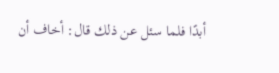أبدًا فلما سئل عن ذلك قال: أخاف أن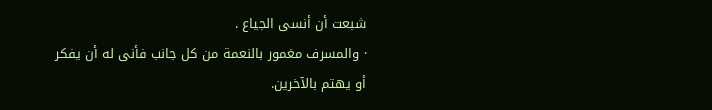شبعت أن أنسى الجياع .
· والمسرف مغمور بالنعمة من كل جانب فأنى له أن يفكر أو يهتم بالآخرين.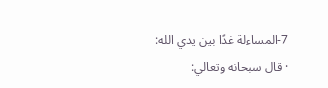7-المساءلة غدًا بين يدي الله:
· قال سبحانه وتعالي: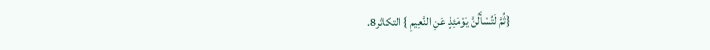{ثُمَّ لَتُسْأَلُنَّ يَوْمَئِذٍ عَنِ النَّعِيمِ } التكاثر8.